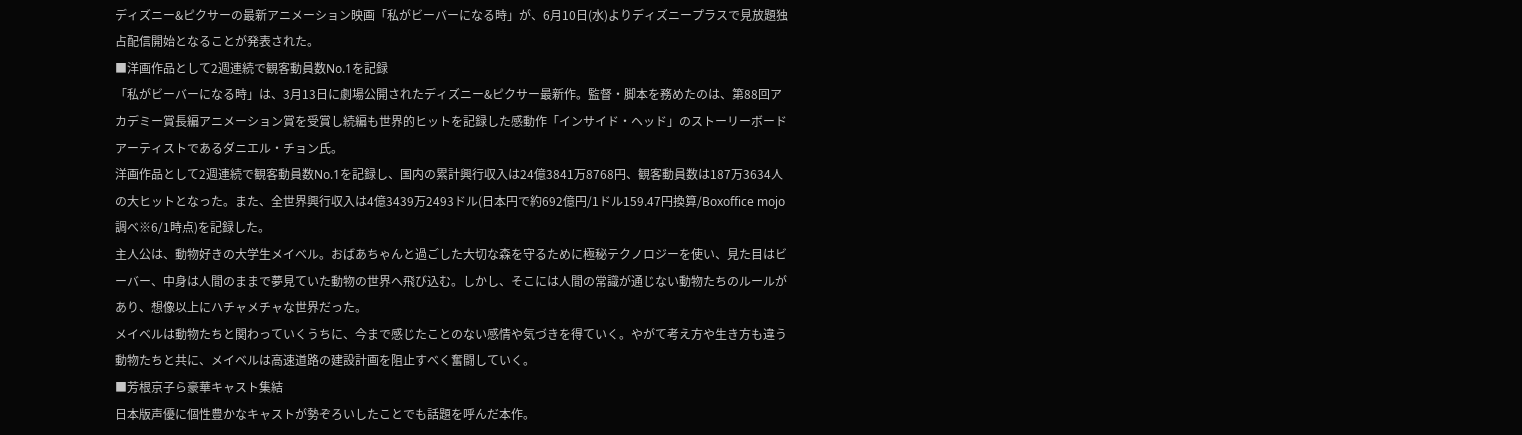ディズニー&ピクサーの最新アニメーション映画「私がビーバーになる時」が、6月10日(水)よりディズニープラスで見放題独占配信開始となることが発表された。
■洋画作品として2週連続で観客動員数No.1を記録
「私がビーバーになる時」は、3月13日に劇場公開されたディズニー&ピクサー最新作。監督・脚本を務めたのは、第88回アカデミー賞長編アニメーション賞を受賞し続編も世界的ヒットを記録した感動作「インサイド・ヘッド」のストーリーボードアーティストであるダニエル・チョン氏。
洋画作品として2週連続で観客動員数No.1を記録し、国内の累計興行収入は24億3841万8768円、観客動員数は187万3634人の大ヒットとなった。また、全世界興行収入は4億3439万2493ドル(日本円で約692億円/1ドル159.47円換算/Boxoffice mojo調べ※6/1時点)を記録した。
主人公は、動物好きの大学生メイベル。おばあちゃんと過ごした大切な森を守るために極秘テクノロジーを使い、見た目はビーバー、中身は人間のままで夢見ていた動物の世界へ飛び込む。しかし、そこには人間の常識が通じない動物たちのルールがあり、想像以上にハチャメチャな世界だった。
メイベルは動物たちと関わっていくうちに、今まで感じたことのない感情や気づきを得ていく。やがて考え方や生き方も違う動物たちと共に、メイベルは高速道路の建設計画を阻止すべく奮闘していく。
■芳根京子ら豪華キャスト集結
日本版声優に個性豊かなキャストが勢ぞろいしたことでも話題を呼んだ本作。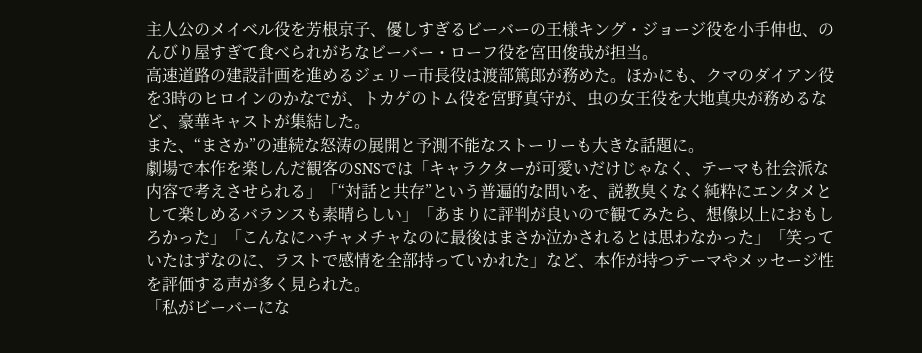主人公のメイベル役を芳根京子、優しすぎるビーバーの王様キング・ジョージ役を小手伸也、のんびり屋すぎて食べられがちなビーバー・ローフ役を宮田俊哉が担当。
高速道路の建設計画を進めるジェリー市長役は渡部篤郎が務めた。ほかにも、クマのダイアン役を3時のヒロインのかなでが、トカゲのトム役を宮野真守が、虫の女王役を大地真央が務めるなど、豪華キャストが集結した。
また、“まさか”の連続な怒涛の展開と予測不能なストーリーも大きな話題に。
劇場で本作を楽しんだ観客のSNSでは「キャラクターが可愛いだけじゃなく、テーマも社会派な内容で考えさせられる」「“対話と共存”という普遍的な問いを、説教臭くなく純粋にエンタメとして楽しめるバランスも素晴らしい」「あまりに評判が良いので観てみたら、想像以上におもしろかった」「こんなにハチャメチャなのに最後はまさか泣かされるとは思わなかった」「笑っていたはずなのに、ラストで感情を全部持っていかれた」など、本作が持つテーマやメッセージ性を評価する声が多く見られた。
「私がビーバーにな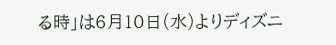る時」は6月10日(水)よりディズニ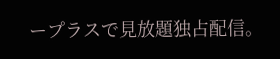ープラスで見放題独占配信。